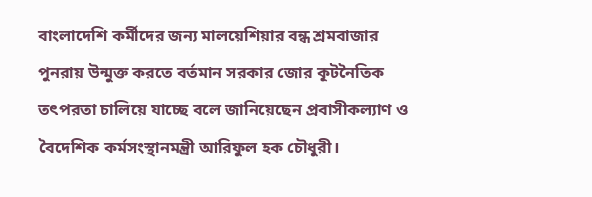বাংলাদেশি কর্মীদের জন্য মালয়েশিয়ার বন্ধ শ্রমবাজার পুনরায় উন্মুক্ত করতে বর্তমান সরকার জোর কূটনৈতিক তৎপরতা চালিয়ে যাচ্ছে বলে জানিয়েছেন প্রবাসীকল্যাণ ও বৈদেশিক কর্মসংস্থানমন্ত্রী আরিফুল হক চৌধুরী।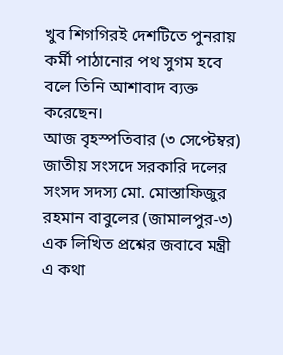খুব শিগগিরই দেশটিতে পুনরায় কর্মী পাঠানোর পথ সুগম হবে বলে তিনি আশাবাদ ব্যক্ত করেছেন।
আজ বৃহস্পতিবার (৩ সেপ্টেম্বর) জাতীয় সংসদে সরকারি দলের সংসদ সদস্য মো. মোস্তাফিজুর রহমান বাবুলের (জামালপুর-৩) এক লিখিত প্রশ্নের জবাবে মন্ত্রী এ কথা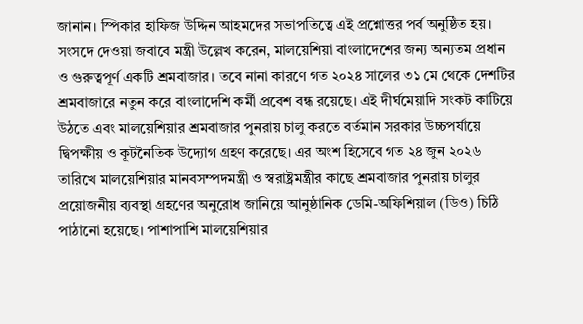জানান। স্পিকার হাফিজ উদ্দিন আহমদের সভাপতিত্বে এই প্রশ্নোত্তর পর্ব অনুষ্ঠিত হয়।
সংসদে দেওয়া জবাবে মন্ত্রী উল্লেখ করেন, মালয়েশিয়া বাংলাদেশের জন্য অন্যতম প্রধান ও গুরুত্বপূর্ণ একটি শ্রমবাজার। তবে নানা কারণে গত ২০২৪ সালের ৩১ মে থেকে দেশটির শ্রমবাজারে নতুন করে বাংলাদেশি কর্মী প্রবেশ বন্ধ রয়েছে। এই দীর্ঘমেয়াদি সংকট কাটিয়ে উঠতে এবং মালয়েশিয়ার শ্রমবাজার পুনরায় চালু করতে বর্তমান সরকার উচ্চপর্যায়ে দ্বিপক্ষীয় ও কূটনৈতিক উদ্যোগ গ্রহণ করেছে। এর অংশ হিসেবে গত ২৪ জুন ২০২৬ তারিখে মালয়েশিয়ার মানবসম্পদমন্ত্রী ও স্বরাষ্ট্রমন্ত্রীর কাছে শ্রমবাজার পুনরায় চালুর প্রয়োজনীয় ব্যবস্থা গ্রহণের অনুরোধ জানিয়ে আনুষ্ঠানিক ডেমি-অফিশিয়াল (ডিও) চিঠি পাঠানো হয়েছে। পাশাপাশি মালয়েশিয়ার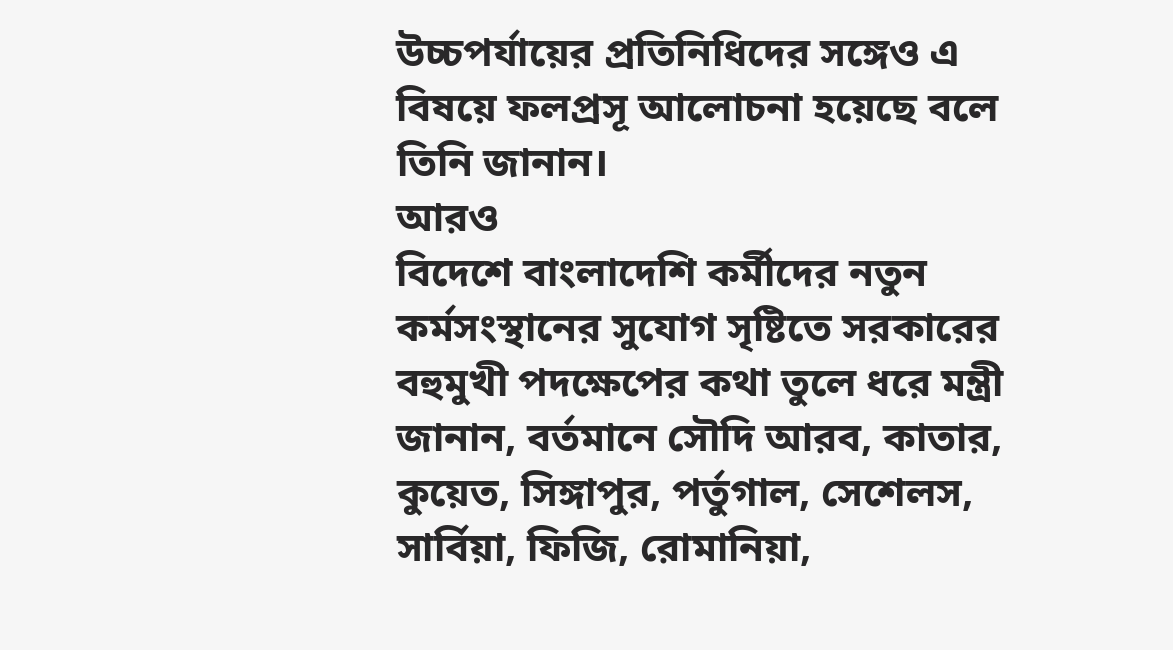উচ্চপর্যায়ের প্রতিনিধিদের সঙ্গেও এ বিষয়ে ফলপ্রসূ আলোচনা হয়েছে বলে তিনি জানান।
আরও
বিদেশে বাংলাদেশি কর্মীদের নতুন কর্মসংস্থানের সুযোগ সৃষ্টিতে সরকারের বহুমুখী পদক্ষেপের কথা তুলে ধরে মন্ত্রী জানান, বর্তমানে সৌদি আরব, কাতার, কুয়েত, সিঙ্গাপুর, পর্তুগাল, সেশেলস, সার্বিয়া, ফিজি, রোমানিয়া,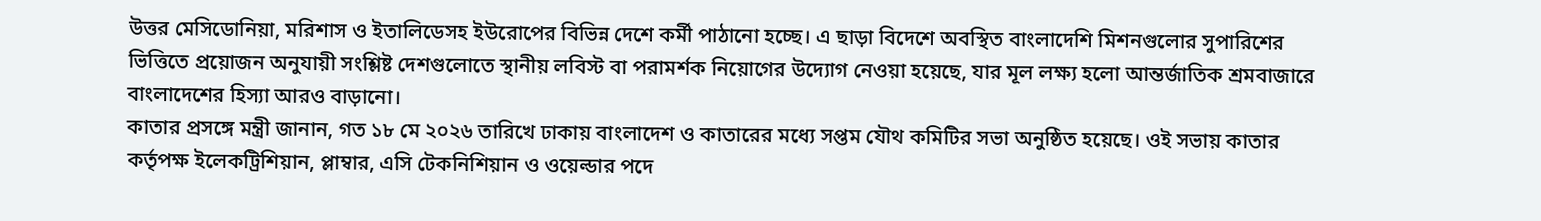উত্তর মেসিডোনিয়া, মরিশাস ও ইতালিডেসহ ইউরোপের বিভিন্ন দেশে কর্মী পাঠানো হচ্ছে। এ ছাড়া বিদেশে অবস্থিত বাংলাদেশি মিশনগুলোর সুপারিশের ভিত্তিতে প্রয়োজন অনুযায়ী সংশ্লিষ্ট দেশগুলোতে স্থানীয় লবিস্ট বা পরামর্শক নিয়োগের উদ্যোগ নেওয়া হয়েছে, যার মূল লক্ষ্য হলো আন্তর্জাতিক শ্রমবাজারে বাংলাদেশের হিস্যা আরও বাড়ানো।
কাতার প্রসঙ্গে মন্ত্রী জানান, গত ১৮ মে ২০২৬ তারিখে ঢাকায় বাংলাদেশ ও কাতারের মধ্যে সপ্তম যৌথ কমিটির সভা অনুষ্ঠিত হয়েছে। ওই সভায় কাতার কর্তৃপক্ষ ইলেকট্রিশিয়ান, প্লাম্বার, এসি টেকনিশিয়ান ও ওয়েল্ডার পদে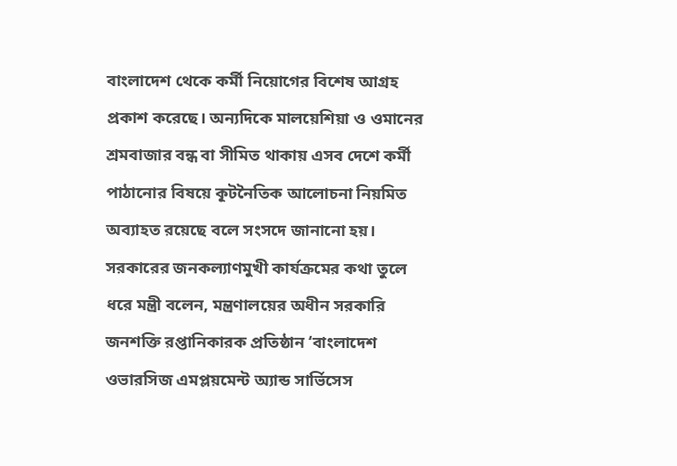বাংলাদেশ থেকে কর্মী নিয়োগের বিশেষ আগ্রহ প্রকাশ করেছে। অন্যদিকে মালয়েশিয়া ও ওমানের শ্রমবাজার বন্ধ বা সীমিত থাকায় এসব দেশে কর্মী পাঠানোর বিষয়ে কূটনৈতিক আলোচনা নিয়মিত অব্যাহত রয়েছে বলে সংসদে জানানো হয়।
সরকারের জনকল্যাণমুখী কার্যক্রমের কথা তুলে ধরে মন্ত্রী বলেন, মন্ত্রণালয়ের অধীন সরকারি জনশক্তি রপ্তানিকারক প্রতিষ্ঠান ‘বাংলাদেশ ওভারসিজ এমপ্লয়মেন্ট অ্যান্ড সার্ভিসেস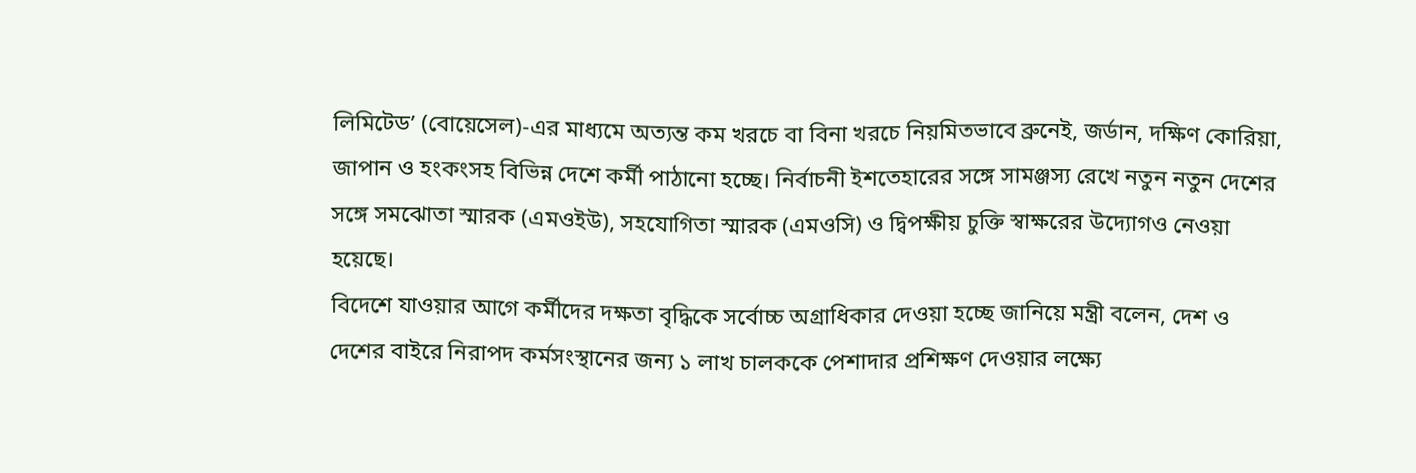লিমিটেড’ (বোয়েসেল)-এর মাধ্যমে অত্যন্ত কম খরচে বা বিনা খরচে নিয়মিতভাবে ব্রুনেই, জর্ডান, দক্ষিণ কোরিয়া, জাপান ও হংকংসহ বিভিন্ন দেশে কর্মী পাঠানো হচ্ছে। নির্বাচনী ইশতেহারের সঙ্গে সামঞ্জস্য রেখে নতুন নতুন দেশের সঙ্গে সমঝোতা স্মারক (এমওইউ), সহযোগিতা স্মারক (এমওসি) ও দ্বিপক্ষীয় চুক্তি স্বাক্ষরের উদ্যোগও নেওয়া হয়েছে।
বিদেশে যাওয়ার আগে কর্মীদের দক্ষতা বৃদ্ধিকে সর্বোচ্চ অগ্রাধিকার দেওয়া হচ্ছে জানিয়ে মন্ত্রী বলেন, দেশ ও দেশের বাইরে নিরাপদ কর্মসংস্থানের জন্য ১ লাখ চালককে পেশাদার প্রশিক্ষণ দেওয়ার লক্ষ্যে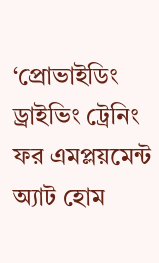‘প্রোভাইডিং ড্রাইভিং ট্রেনিং ফর এমপ্লয়মেন্ট অ্যাট হোম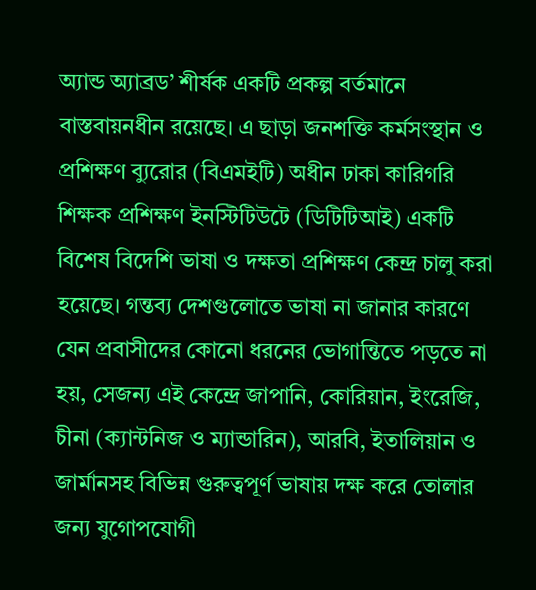অ্যান্ড অ্যাব্রড’ শীর্ষক একটি প্রকল্প বর্তমানে বাস্তবায়নধীন রয়েছে। এ ছাড়া জনশক্তি কর্মসংস্থান ও প্রশিক্ষণ ব্যুরোর (বিএমইটি) অধীন ঢাকা কারিগরি শিক্ষক প্রশিক্ষণ ইনস্টিটিউটে (ডিটিটিআই) একটি বিশেষ বিদেশি ভাষা ও দক্ষতা প্রশিক্ষণ কেন্দ্র চালু করা হয়েছে। গন্তব্য দেশগুলোতে ভাষা না জানার কারণে যেন প্রবাসীদের কোনো ধরনের ভোগান্তিতে পড়তে না হয়, সেজন্য এই কেন্দ্রে জাপানি, কোরিয়ান, ইংরেজি, চীনা (ক্যান্টনিজ ও ম্যান্ডারিন), আরবি, ইতালিয়ান ও জার্মানসহ বিভিন্ন গুরুত্বপূর্ণ ভাষায় দক্ষ করে তোলার জন্য যুগোপযোগী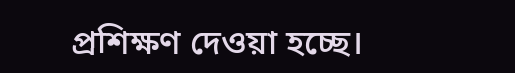প্রশিক্ষণ দেওয়া হচ্ছে।